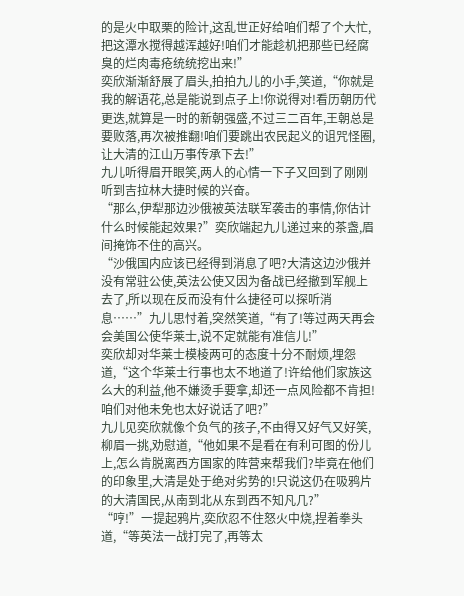的是火中取栗的险计,这乱世正好给咱们帮了个大忙,把这潭水搅得越浑越好!咱们才能趁机把那些已经腐臭的烂肉毒疮统统挖出来!”
奕欣渐渐舒展了眉头,拍拍九儿的小手,笑道,“你就是我的解语花,总是能说到点子上!你说得对!看历朝历代更迭,就算是一时的新朝强盛,不过三二百年,王朝总是要败落,再次被推翻!咱们要跳出农民起义的诅咒怪圈,让大清的江山万事传承下去!”
九儿听得眉开眼笑,两人的心情一下子又回到了刚刚听到吉拉林大捷时候的兴奋。
“那么,伊犁那边沙俄被英法联军袭击的事情,你估计什么时候能起效果?”奕欣端起九儿递过来的茶盏,眉间掩饰不住的高兴。
“沙俄国内应该已经得到消息了吧?大清这边沙俄并没有常驻公使,英法公使又因为备战已经撤到军舰上去了,所以现在反而没有什么捷径可以探听消息……”九儿思忖着,突然笑道,“有了!等过两天再会会美国公使华莱士,说不定就能有准信儿!”
奕欣却对华莱士模棱两可的态度十分不耐烦,埋怨道,“这个华莱士行事也太不地道了!许给他们家族这么大的利益,他不嫌烫手要拿,却还一点风险都不肯担!咱们对他未免也太好说话了吧?”
九儿见奕欣就像个负气的孩子,不由得又好气又好笑,柳眉一挑,劝慰道,“他如果不是看在有利可图的份儿上,怎么肯脱离西方国家的阵营来帮我们?毕竟在他们的印象里,大清是处于绝对劣势的!只说这仍在吸鸦片的大清国民,从南到北从东到西不知凡几?”
“哼!”一提起鸦片,奕欣忍不住怒火中烧,捏着拳头道,“等英法一战打完了,再等太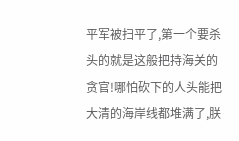平军被扫平了,第一个要杀头的就是这般把持海关的贪官!哪怕砍下的人头能把大清的海岸线都堆满了,朕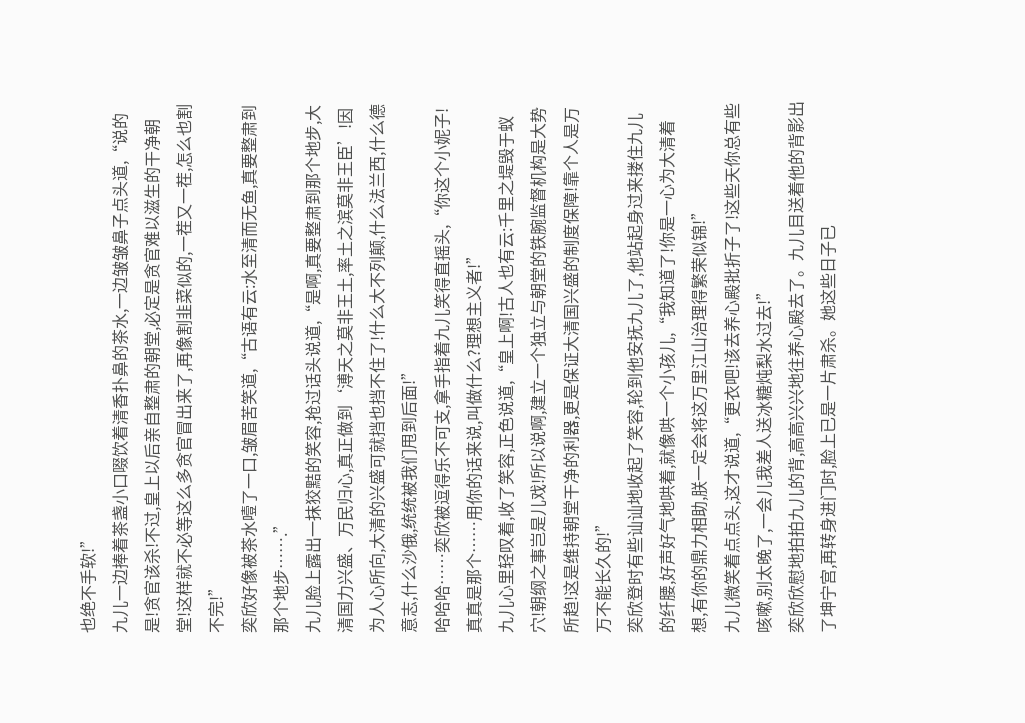也绝不手软!”
九儿一边捧着茶盏小口啜饮着清香扑鼻的茶水,一边皱皱鼻子点头道,“说的是!贪官该杀!不过,皇上以后亲自整肃的朝堂,必定是贪官难以滋生的干净朝堂!这样就不必等这么多贪官冒出来了,再像割韭菜似的,一茬又一茬,怎么也割不完!”
奕欣好像被茶水噎了一口,皱眉苦笑道,“古语有云:水至清而无鱼,真要整肃到那个地步…….”
九儿脸上露出一抹狡黠的笑容,抢过话头说道,“是啊,真要整肃到那个地步,大清国力兴盛、万民归心,真正做到‘溥天之莫非王土,率土之滨莫非王臣’!因为人心所向,大清的兴盛可就挡也挡不住了!什么大不列颠,什么法兰西,什么德意志,什么沙俄,统统被我们甩到后面!”
哈哈哈……奕欣被逗得乐不可支,拿手指着九儿笑得直摇头,“你这个小妮子!真真是那个……用你的话来说,叫做什么?理想主义者!”
九儿心里轻叹着,收了笑容,正色说道,“皇上啊!古人也有云:千里之堤毁于蚁穴!朝纲之事岂是儿戏!所以说啊,建立一个独立与朝堂的铁腕监督机构是大势所趋!这是维持朝堂干净的利器,更是保证大清国兴盛的制度保障!靠个人是万万不能长久的!”
奕欣登时有些讪讪地收起了笑容,轮到他安抚九儿了,他站起身过来搂住九儿的纤腰,好声好气地哄着,就像哄一个小孩儿,“我知道了!你是一心为大清着想,有你的鼎力相助,朕一定会将这万里江山治理得繁荣似锦!”
九儿微笑着点点头,这才说道,“更衣吧!该去养心殿批折子了!这些天你总有些咳嗽,别太晚了,一会儿我差人送冰糖炖梨水过去!”
奕欣欣慰地拍拍九儿的背,高高兴兴地往养心殿去了。九儿目送着他的背影出了坤宁宫,再转身进门时,脸上已是一片肃杀。她这些日子已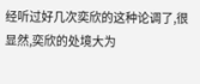经听过好几次奕欣的这种论调了,很显然,奕欣的处境大为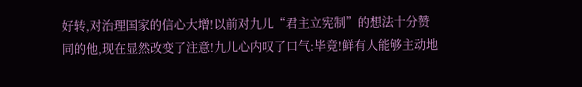好转,对治理国家的信心大增!以前对九儿“君主立宪制”的想法十分赞同的他,现在显然改变了注意!九儿心内叹了口气:毕竟!鲜有人能够主动地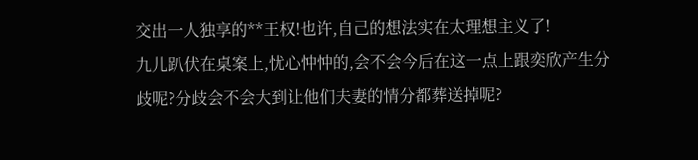交出一人独享的**王权!也许,自己的想法实在太理想主义了!
九儿趴伏在桌案上,忧心忡忡的,会不会今后在这一点上跟奕欣产生分歧呢?分歧会不会大到让他们夫妻的情分都葬送掉呢?